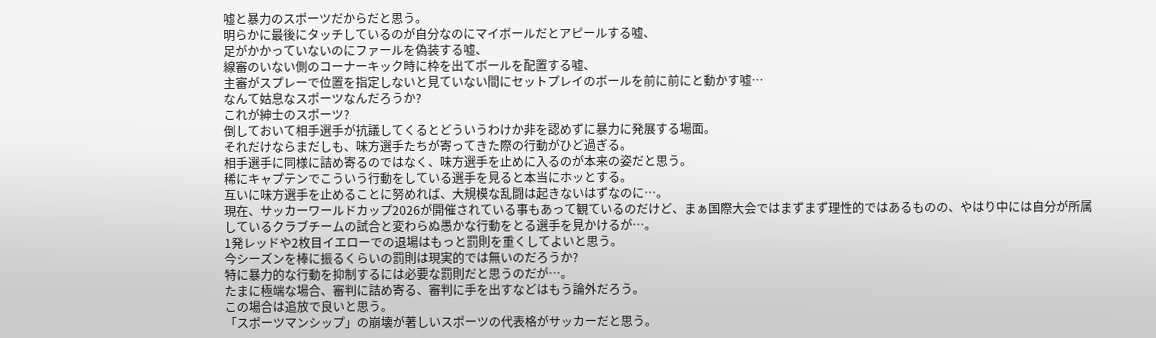嘘と暴力のスポーツだからだと思う。
明らかに最後にタッチしているのが自分なのにマイボールだとアピールする嘘、
足がかかっていないのにファールを偽装する嘘、
線審のいない側のコーナーキック時に枠を出てボールを配置する嘘、
主審がスプレーで位置を指定しないと見ていない間にセットプレイのボールを前に前にと動かす嘘…
なんて姑息なスポーツなんだろうか?
これが紳士のスポーツ?
倒しておいて相手選手が抗議してくるとどういうわけか非を認めずに暴力に発展する場面。
それだけならまだしも、味方選手たちが寄ってきた際の行動がひど過ぎる。
相手選手に同様に詰め寄るのではなく、味方選手を止めに入るのが本来の姿だと思う。
稀にキャプテンでこういう行動をしている選手を見ると本当にホッとする。
互いに味方選手を止めることに努めれば、大規模な乱闘は起きないはずなのに…。
現在、サッカーワールドカップ2026が開催されている事もあって観ているのだけど、まぁ国際大会ではまずまず理性的ではあるものの、やはり中には自分が所属しているクラブチームの試合と変わらぬ愚かな行動をとる選手を見かけるが…。
1発レッドや2枚目イエローでの退場はもっと罰則を重くしてよいと思う。
今シーズンを棒に振るくらいの罰則は現実的では無いのだろうか?
特に暴力的な行動を抑制するには必要な罰則だと思うのだが…。
たまに極端な場合、審判に詰め寄る、審判に手を出すなどはもう論外だろう。
この場合は追放で良いと思う。
「スポーツマンシップ」の崩壊が著しいスポーツの代表格がサッカーだと思う。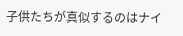子供たちが真似するのはナイ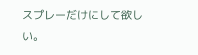スプレーだけにして欲しい。